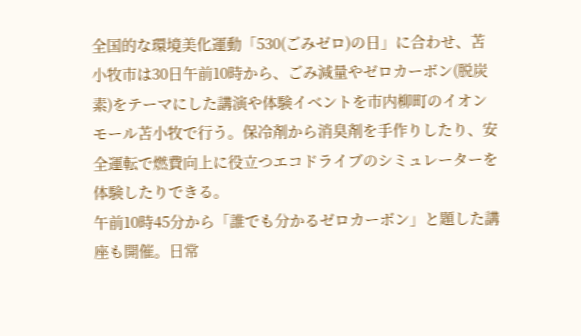全国的な環境美化運動「530(ごみゼロ)の日」に合わせ、苫小牧市は30日午前10時から、ごみ減量やゼロカーボン(脱炭素)をテーマにした講演や体験イベントを市内柳町のイオンモール苫小牧で行う。保冷剤から消臭剤を手作りしたり、安全運転で燃費向上に役立つエコドライブのシミュレーターを体験したりできる。
午前10時45分から「誰でも分かるゼロカーボン」と題した講座も開催。日常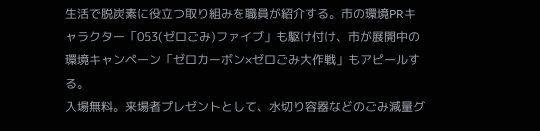生活で脱炭素に役立つ取り組みを職員が紹介する。市の環境PRキャラクター「053(ゼロごみ)ファイブ」も駆け付け、市が展開中の環境キャンペーン「ゼロカーボン×ゼロごみ大作戦」もアピールする。
入場無料。来場者プレゼントとして、水切り容器などのごみ減量グ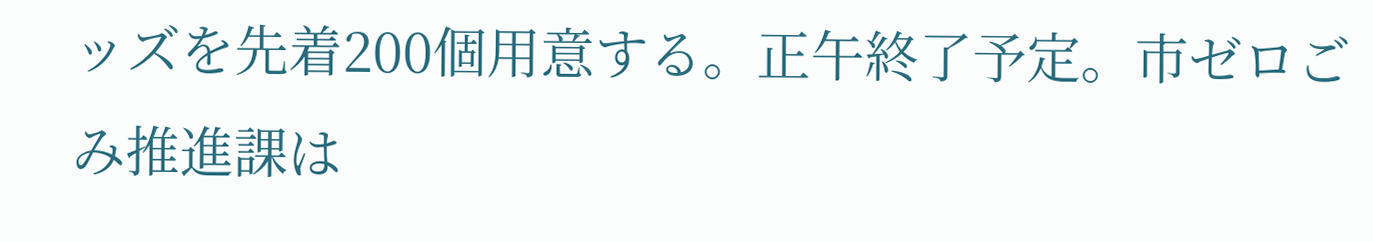ッズを先着200個用意する。正午終了予定。市ゼロごみ推進課は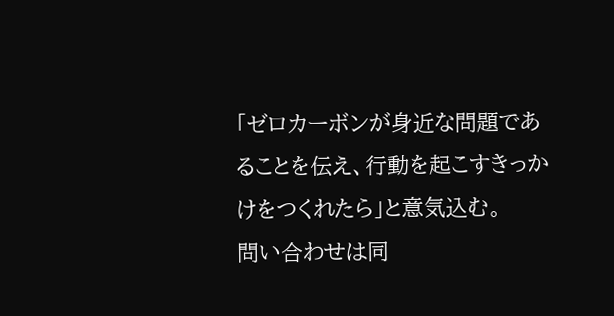「ゼロカーボンが身近な問題であることを伝え、行動を起こすきっかけをつくれたら」と意気込む。
問い合わせは同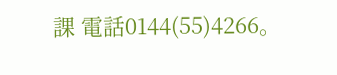課 電話0144(55)4266。